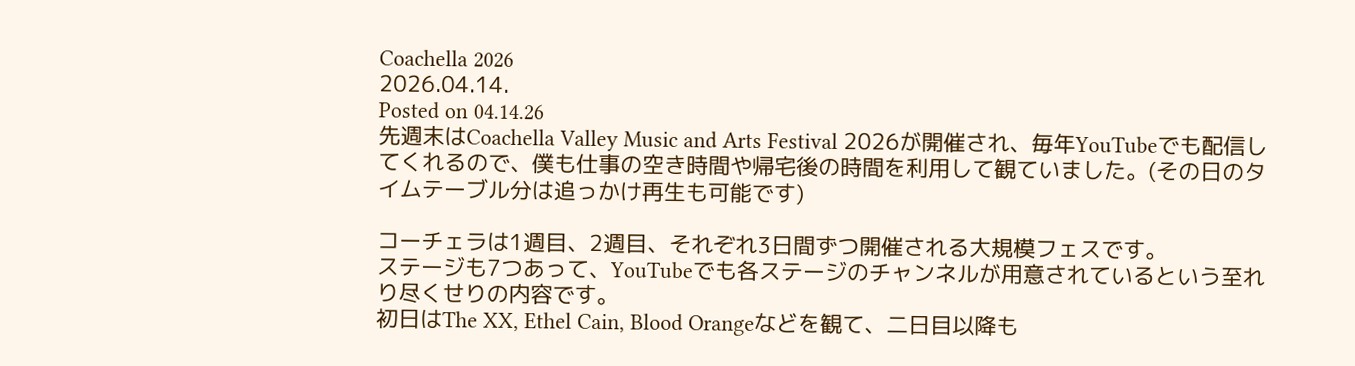Coachella 2026
2026.04.14.
Posted on 04.14.26
先週末はCoachella Valley Music and Arts Festival 2026が開催され、毎年YouTubeでも配信してくれるので、僕も仕事の空き時間や帰宅後の時間を利用して観ていました。(その日のタイムテーブル分は追っかけ再生も可能です)

コーチェラは1週目、2週目、それぞれ3日間ずつ開催される大規模フェスです。
ステージも7つあって、YouTubeでも各ステージのチャンネルが用意されているという至れり尽くせりの内容です。
初日はThe XX, Ethel Cain, Blood Orangeなどを観て、二日目以降も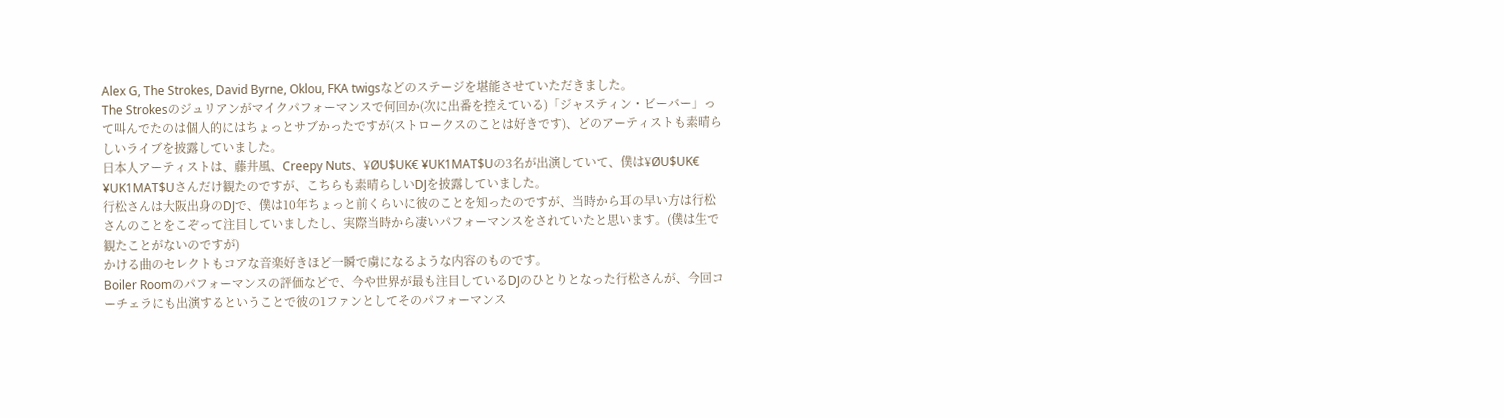Alex G, The Strokes, David Byrne, Oklou, FKA twigsなどのステージを堪能させていただきました。
The Strokesのジュリアンがマイクパフォーマンスで何回か(次に出番を控えている)「ジャスティン・ビーバー」って叫んでたのは個人的にはちょっとサブかったですが(ストロークスのことは好きです)、どのアーティストも素晴らしいライブを披露していました。
日本人アーティストは、藤井風、Creepy Nuts、¥ØU$UK€ ¥UK1MAT$Uの3名が出演していて、僕は¥ØU$UK€ ¥UK1MAT$Uさんだけ観たのですが、こちらも素晴らしいDJを披露していました。
行松さんは大阪出身のDJで、僕は10年ちょっと前くらいに彼のことを知ったのですが、当時から耳の早い方は行松さんのことをこぞって注目していましたし、実際当時から凄いパフォーマンスをされていたと思います。(僕は生で観たことがないのですが)
かける曲のセレクトもコアな音楽好きほど一瞬で虜になるような内容のものです。
Boiler Roomのパフォーマンスの評価などで、今や世界が最も注目しているDJのひとりとなった行松さんが、今回コーチェラにも出演するということで彼の1ファンとしてそのパフォーマンス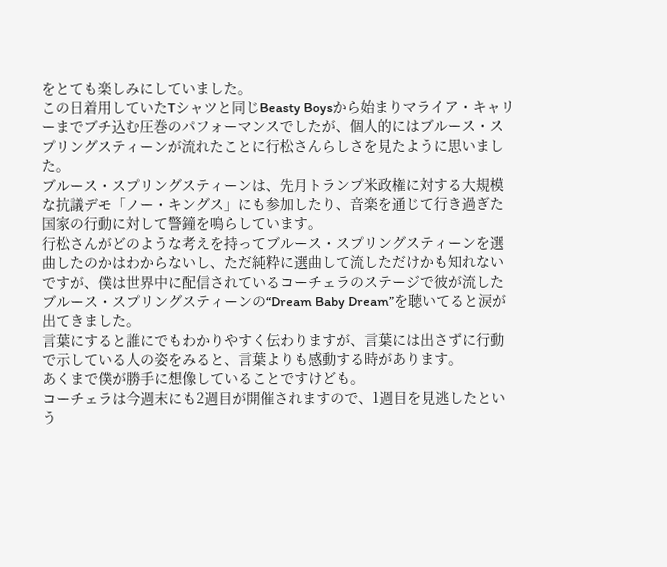をとても楽しみにしていました。
この日着用していたTシャツと同じBeasty Boysから始まりマライア・キャリーまでブチ込む圧巻のパフォーマンスでしたが、個人的にはブルース・スプリングスティーンが流れたことに行松さんらしさを見たように思いました。
ブルース・スプリングスティーンは、先月トランプ米政権に対する大規模な抗議デモ「ノー・キングス」にも参加したり、音楽を通じて行き過ぎた国家の行動に対して警鐘を鳴らしています。
行松さんがどのような考えを持ってブルース・スプリングスティーンを選曲したのかはわからないし、ただ純粋に選曲して流しただけかも知れないですが、僕は世界中に配信されているコーチェラのステージで彼が流したブルース・スプリングスティーンの“Dream Baby Dream”を聴いてると涙が出てきました。
言葉にすると誰にでもわかりやすく伝わりますが、言葉には出さずに行動で示している人の姿をみると、言葉よりも感動する時があります。
あくまで僕が勝手に想像していることですけども。
コーチェラは今週末にも2週目が開催されますので、1週目を見逃したという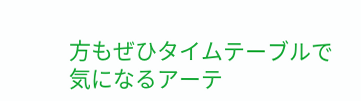方もぜひタイムテーブルで気になるアーテ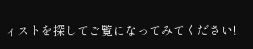ィストを探してご覧になってみてください!